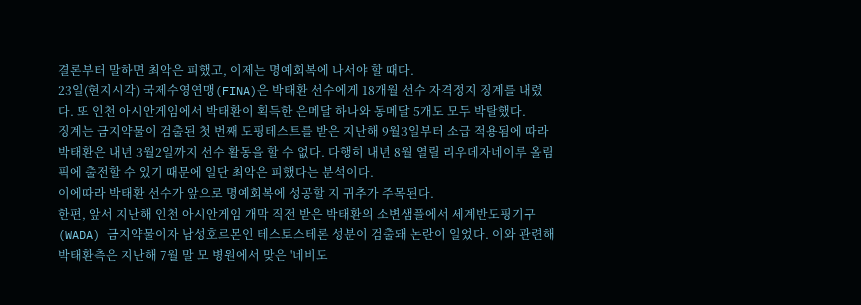결론부터 말하면 최악은 피했고, 이제는 명예회복에 나서야 할 때다.
23일(현지시각) 국제수영연맹(FINA)은 박태환 선수에게 18개월 선수 자격정지 징계를 내렸다. 또 인천 아시안게임에서 박태환이 획득한 은메달 하나와 동메달 5개도 모두 박탈했다.
징계는 금지약물이 검출된 첫 번째 도핑테스트를 받은 지난해 9월3일부터 소급 적용됨에 따라 박태환은 내년 3월2일까지 선수 활동을 할 수 없다. 다행히 내년 8월 열릴 리우데자네이루 올림픽에 출전할 수 있기 때문에 일단 최악은 피했다는 분석이다.
이에따라 박태환 선수가 앞으로 명예회복에 성공할 지 귀추가 주목된다.
한편, 앞서 지난해 인천 아시안게임 개막 직전 받은 박태환의 소변샘플에서 세계반도핑기구(WADA) 금지약물이자 남성호르몬인 테스토스테론 성분이 검출돼 논란이 일었다. 이와 관련해 박태환측은 지난해 7월 말 모 병원에서 맞은 '네비도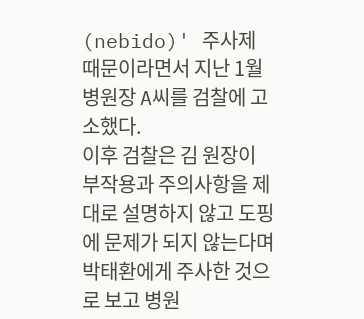(nebido)' 주사제 때문이라면서 지난 1월 병원장 A씨를 검찰에 고소했다.
이후 검찰은 김 원장이 부작용과 주의사항을 제대로 설명하지 않고 도핑에 문제가 되지 않는다며 박태환에게 주사한 것으로 보고 병원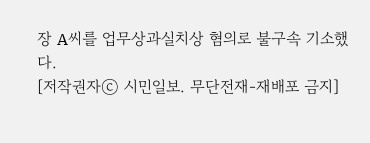장 A씨를 업무상과실치상 혐의로 불구속 기소했다.
[저작권자ⓒ 시민일보. 무단전재-재배포 금지]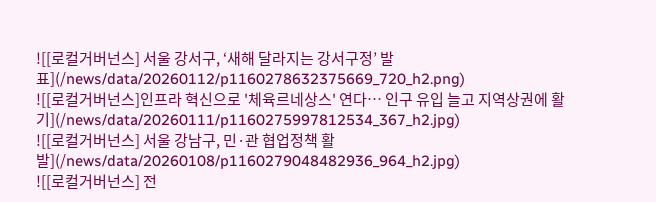![[로컬거버넌스] 서울 강서구, ‘새해 달라지는 강서구정’ 발표](/news/data/20260112/p1160278632375669_720_h2.png)
![[로컬거버넌스]인프라 혁신으로 '체육르네상스' 연다… 인구 유입 늘고 지역상권에 활기](/news/data/20260111/p1160275997812534_367_h2.jpg)
![[로컬거버넌스] 서울 강남구, 민·관 협업정책 활발](/news/data/20260108/p1160279048482936_964_h2.jpg)
![[로컬거버넌스] 전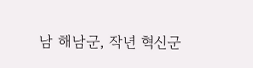남 해남군, 작년 혁신군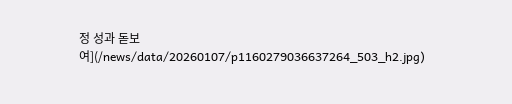정 성과 돋보여](/news/data/20260107/p1160279036637264_503_h2.jpg)